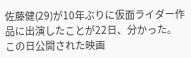佐藤健(29)が10年ぶりに仮面ライダー作品に出演したことが22日、分かった。この日公開された映画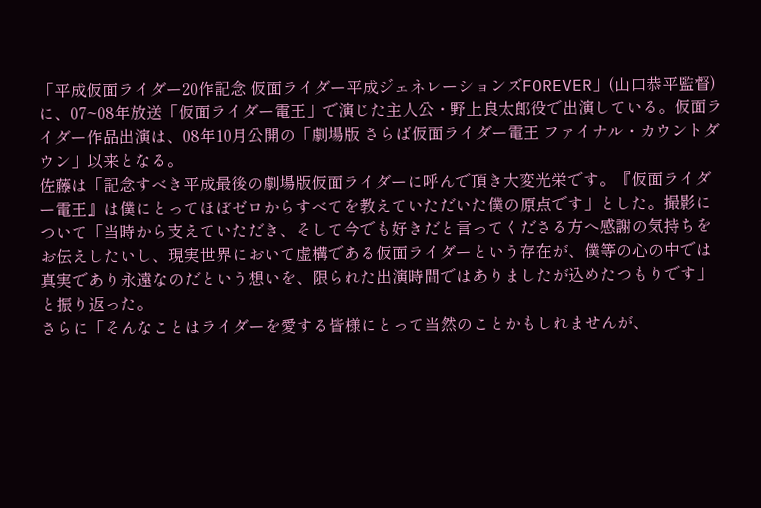「平成仮面ライダー20作記念 仮面ライダー平成ジェネレーションズFOREVER」(山口恭平監督)に、07~08年放送「仮面ライダー電王」で演じた主人公・野上良太郎役で出演している。仮面ライダー作品出演は、08年10月公開の「劇場版 さらば仮面ライダー電王 ファイナル・カウントダウン」以来となる。
佐藤は「記念すべき平成最後の劇場版仮面ライダーに呼んで頂き大変光栄です。『仮面ライダー電王』は僕にとってほぼゼロからすべてを教えていただいた僕の原点です」とした。撮影について「当時から支えていただき、そして今でも好きだと言ってくださる方へ感謝の気持ちをお伝えしたいし、現実世界において虚構である仮面ライダーという存在が、僕等の心の中では真実であり永遠なのだという想いを、限られた出演時間ではありましたが込めたつもりです」と振り返った。
さらに「そんなことはライダーを愛する皆様にとって当然のことかもしれませんが、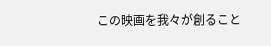この映画を我々が創ること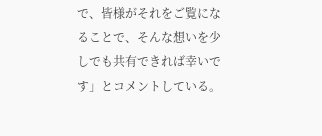で、皆様がそれをご覧になることで、そんな想いを少しでも共有できれば幸いです」とコメントしている。